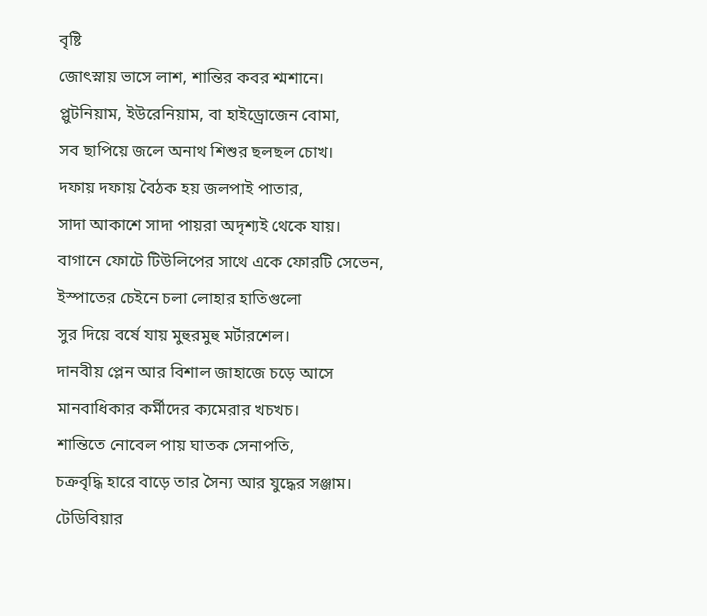বৃষ্টি
জোৎস্নায় ভাসে লাশ, শান্তির কবর শ্মশানে।
প্লুটনিয়াম, ইউরেনিয়াম, বা হাইড্রোজেন বোমা,
সব ছাপিয়ে জলে অনাথ শিশুর ছলছল চোখ।
দফায় দফায় বৈঠক হয় জলপাই পাতার,
সাদা আকাশে সাদা পায়রা অদৃশ্যই থেকে যায়।
বাগানে ফোটে টিউলিপের সাথে একে ফোরটি সেভেন,
ইস্পাতের চেইনে চলা লোহার হাতিগুলো
সুর দিয়ে বর্ষে যায় মুহুরমুহু মর্টারশেল।
দানবীয় প্লেন আর বিশাল জাহাজে চড়ে আসে
মানবাধিকার কর্মীদের ক্যমেরার খচখচ।
শান্তিতে নোবেল পায় ঘাতক সেনাপতি,
চক্রবৃদ্ধি হারে বাড়ে তার সৈন্য আর যুদ্ধের সঞ্জাম।
টেডিবিয়ার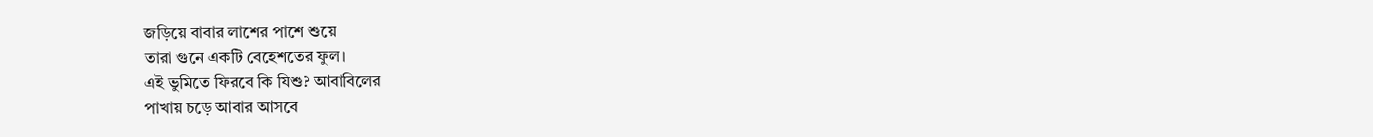জড়িয়ে বাবার লাশের পাশে শুয়ে
তারা গুনে একটি বেহেশতের ফুল।
এই ভুমিতে ফিরবে কি যিশু? আবাবিলের
পাখায় চড়ে আবার আসবে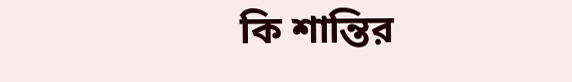কি শান্তির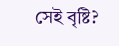সেই বৃষ্টি?